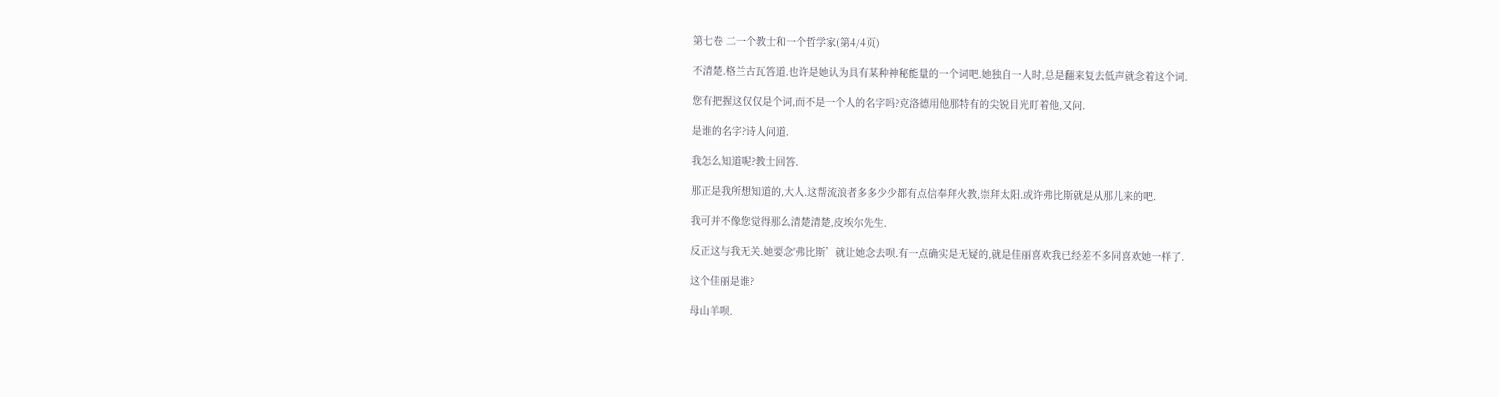第七卷 二一个教士和一个哲学家(第4/4页)

不清楚.格兰古瓦答道.也许是她认为具有某种神秘能量的一个词吧.她独自一人时,总是翻来复去低声就念着这个词.

您有把握这仅仅是个词,而不是一个人的名字吗?克洛德用他那特有的尖锐目光盯着他,又问.

是谁的名字?诗人问道.

我怎么知道呢?教士回答.

那正是我所想知道的,大人.这帮流浪者多多少少都有点信奉拜火教,崇拜太阳.或许弗比斯就是从那儿来的吧.

我可并不像您觉得那么清楚清楚,皮埃尔先生.

反正这与我无关.她要念'弗比斯’就让她念去呗.有一点确实是无疑的,就是佳丽喜欢我已经差不多同喜欢她一样了.

这个佳丽是谁?

母山羊呗.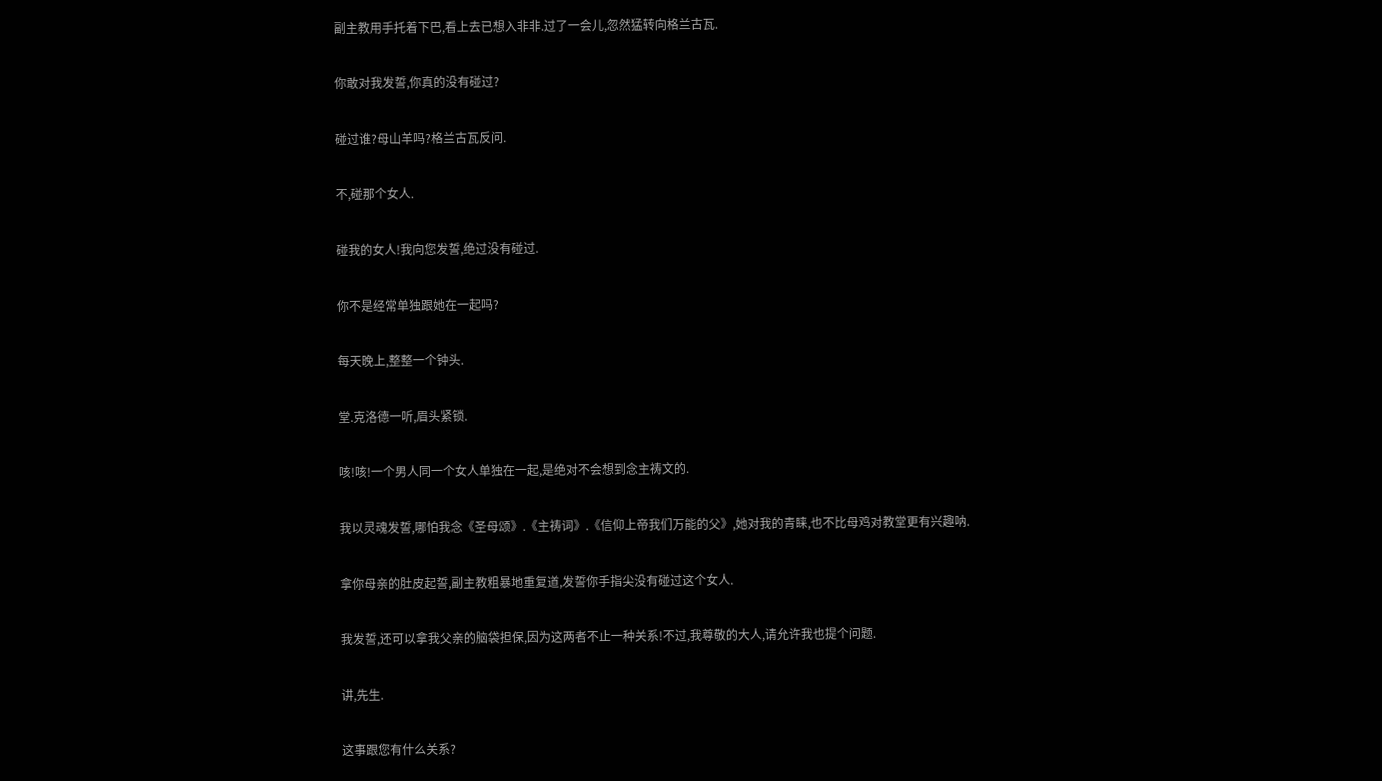副主教用手托着下巴,看上去已想入非非.过了一会儿,忽然猛转向格兰古瓦.

你敢对我发誓,你真的没有碰过?

碰过谁?母山羊吗?格兰古瓦反问.

不,碰那个女人.

碰我的女人!我向您发誓,绝过没有碰过.

你不是经常单独跟她在一起吗?

每天晚上,整整一个钟头.

堂.克洛德一听,眉头紧锁.

咳!咳!一个男人同一个女人单独在一起,是绝对不会想到念主祷文的.

我以灵魂发誓,哪怕我念《圣母颂》.《主祷词》.《信仰上帝我们万能的父》,她对我的青睐,也不比母鸡对教堂更有兴趣呐.

拿你母亲的肚皮起誓,副主教粗暴地重复道,发誓你手指尖没有碰过这个女人.

我发誓,还可以拿我父亲的脑袋担保,因为这两者不止一种关系!不过,我尊敬的大人,请允许我也提个问题.

讲,先生.

这事跟您有什么关系?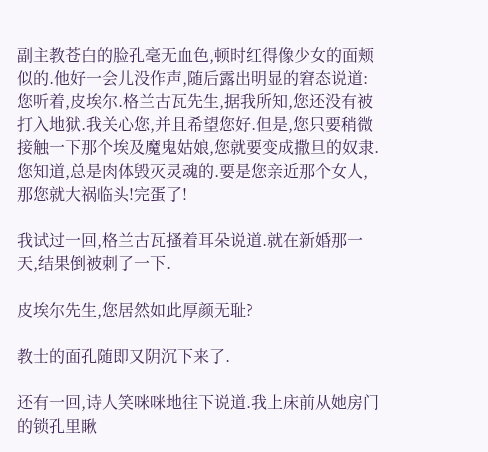副主教苍白的脸孔毫无血色,顿时红得像少女的面颊似的.他好一会儿没作声,随后露出明显的窘态说道:您听着,皮埃尔.格兰古瓦先生,据我所知,您还没有被打入地狱.我关心您,并且希望您好.但是,您只要稍微接触一下那个埃及魔鬼姑娘,您就要变成撒旦的奴隶.您知道,总是肉体毁灭灵魂的.要是您亲近那个女人,那您就大祸临头!完蛋了!

我试过一回,格兰古瓦搔着耳朵说道.就在新婚那一天,结果倒被刺了一下.

皮埃尔先生,您居然如此厚颜无耻?

教士的面孔随即又阴沉下来了.

还有一回,诗人笑咪咪地往下说道.我上床前从她房门的锁孔里瞅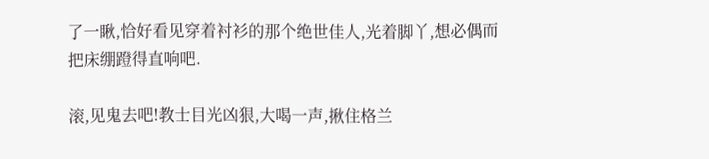了一瞅,恰好看见穿着衬衫的那个绝世佳人,光着脚丫,想必偶而把床绷蹬得直响吧.

滚,见鬼去吧!教士目光凶狠,大喝一声,揪住格兰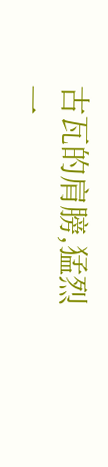古瓦的肩膀,猛烈一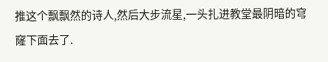推这个飘飘然的诗人,然后大步流星,一头扎进教堂最阴暗的穹窿下面去了.